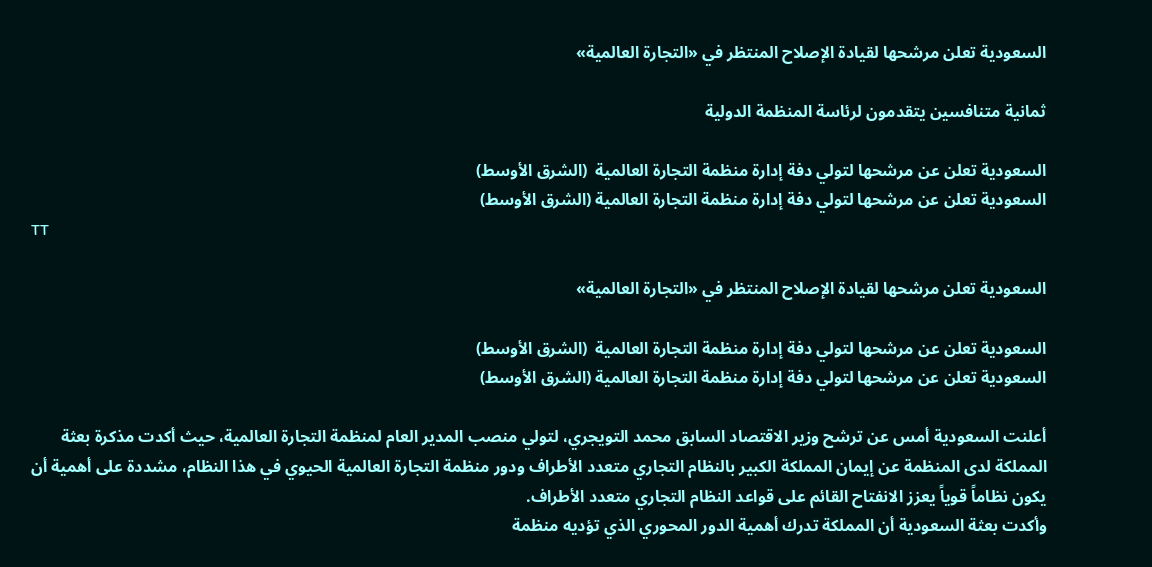السعودية تعلن مرشحها لقيادة الإصلاح المنتظر في «التجارة العالمية»

ثمانية متنافسين يتقدمون لرئاسة المنظمة الدولية

السعودية تعلن عن مرشحها لتولي دفة إدارة منظمة التجارة العالمية  (الشرق الأوسط)
السعودية تعلن عن مرشحها لتولي دفة إدارة منظمة التجارة العالمية (الشرق الأوسط)
TT

السعودية تعلن مرشحها لقيادة الإصلاح المنتظر في «التجارة العالمية»

السعودية تعلن عن مرشحها لتولي دفة إدارة منظمة التجارة العالمية  (الشرق الأوسط)
السعودية تعلن عن مرشحها لتولي دفة إدارة منظمة التجارة العالمية (الشرق الأوسط)

أعلنت السعودية أمس عن ترشح وزير الاقتصاد السابق محمد التويجري، لتولي منصب المدير العام لمنظمة التجارة العالمية، حيث أكدت مذكرة بعثة المملكة لدى المنظمة عن إيمان المملكة الكبير بالنظام التجاري متعدد الأطراف ودور منظمة التجارة العالمية الحيوي في هذا النظام، مشددة على أهمية أن يكون نظاماً قوياً يعزز الانفتاح القائم على قواعد النظام التجاري متعدد الأطراف.
وأكدت بعثة السعودية أن المملكة تدرك أهمية الدور المحوري الذي تؤديه منظمة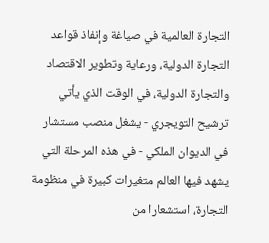التجارة العالمية في صياغة وإنفاذ قواعد التجارة الدولية، ورعاية وتطوير الاقتصاد والتجارة الدولية، في الوقت الذي يأتي ترشيح التويجري - يشغل منصب مستشار في الديوان الملكي - في هذه المرحلة التي يشهد فيها العالم متغيرات كبيرة في منظومة التجارة، استشعارا من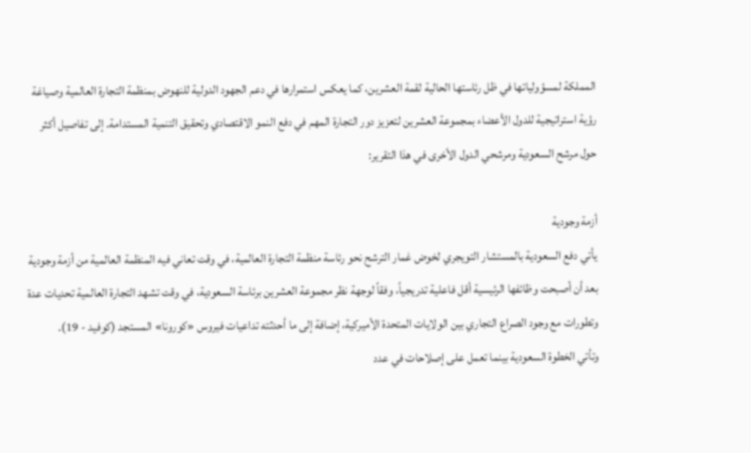المملكة لمسؤولياتها في ظل رئاستها الحالية لقمة العشرين، كما يعكس استمرارها في دعم الجهود الدولية للنهوض بمنظمة التجارة العالمية وصياغة رؤية استراتيجية للدول الأعضاء بمجموعة العشرين لتعزيز دور التجارة المهم في دفع النمو الاقتصادي وتحقيق التنمية المستدامة. إلى تفاصيل أكثر حول مرشح السعودية ومرشحي الدول الأخرى في هذا التقرير:

أزمة وجودية
يأتي دفع السعودية بالمستشار التويجري لخوض غمار الترشح نحو رئاسة منظمة التجارة العالمية، في وقت تعاني فيه المنظمة العالمية من أزمة وجودية بعد أن أصبحت وظائفها الرئيسية أقل فاعلية تدريجياً، وفقاً لوجهة نظر مجموعة العشرين برئاسة السعودية، في وقت تشهد التجارة العالمية تحديات عدة وتطورات مع وجود الصراع التجاري بين الولايات المتحدة الأميركية، إضافة إلى ما أحدثته تداعيات فيروس «كورونا» المستجد (كوفيد - 19).
وتأتي الخطوة السعودية بينما تعمل على إصلاحات في عدد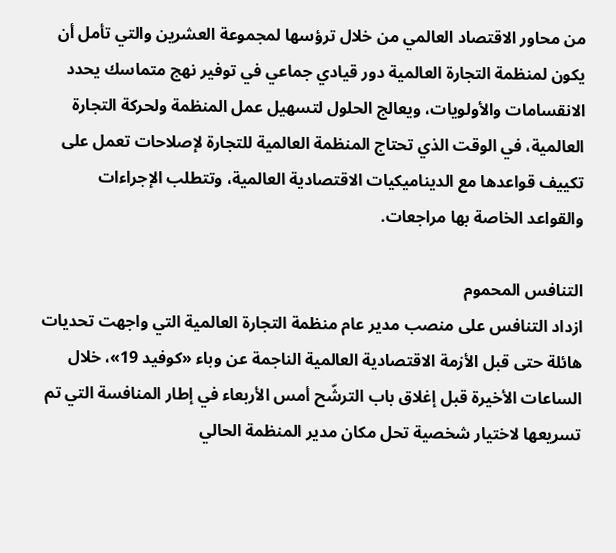من محاور الاقتصاد العالمي من خلال ترؤسها لمجموعة العشرين والتي تأمل أن يكون لمنظمة التجارة العالمية دور قيادي جماعي في توفير نهج متماسك يحدد الانقسامات والأولويات، ويعالج الحلول لتسهيل عمل المنظمة ولحركة التجارة العالمية، في الوقت الذي تحتاج المنظمة العالمية للتجارة لإصلاحات تعمل على تكييف قواعدها مع الديناميكيات الاقتصادية العالمية، وتتطلب الإجراءات والقواعد الخاصة بها مراجعات.

التنافس المحموم
ازداد التنافس على منصب مدير عام منظمة التجارة العالمية التي واجهت تحديات هائلة حتى قبل الأزمة الاقتصادية العالمية الناجمة عن وباء «كوفيد 19»، خلال الساعات الأخيرة قبل إغلاق باب الترشّح أمس الأربعاء في إطار المنافسة التي تم تسريعها لاختيار شخصية تحل مكان مدير المنظمة الحالي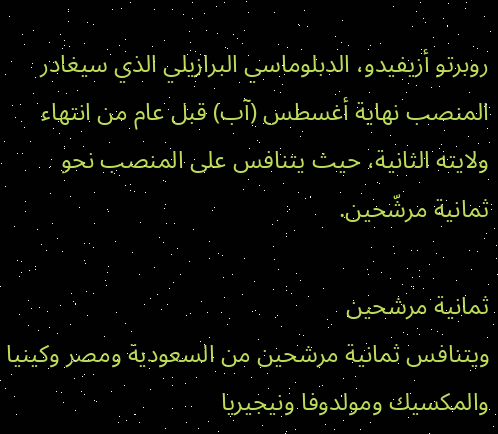روبرتو أزيفيدو، الدبلوماسي البرازيلي الذي سيغادر المنصب نهاية أغسطس (آب) قبل عام من انتهاء ولايته الثانية، حيث يتنافس على المنصب نحو ثمانية مرشّحين.

ثمانية مرشحين
ويتنافس ثمانية مرشحين من السعودية ومصر وكينيا والمكسيك ومولدوفا ونيجيريا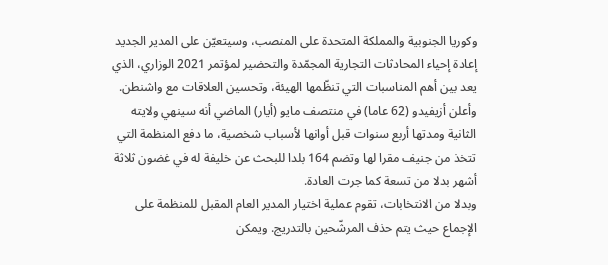وكوريا الجنوبية والمملكة المتحدة على المنصب، وسيتعيّن على المدير الجديد إعادة إحياء المحادثات التجارية المجمّدة والتحضير لمؤتمر 2021 الوزاري، الذي يعد بين أهم المناسبات التي تنظّمها الهيئة، وتحسين العلاقات مع واشنطن.
وأعلن أزيفيدو (62 عاما) في منتصف مايو (أيار) الماضي أنه سينهي ولايته الثانية ومدتها أربع سنوات قبل أوانها لأسباب شخصية، ما دفع المنظمة التي تتخذ من جنيف مقرا لها وتضم 164 بلدا للبحث عن خليفة له في غضون ثلاثة أشهر بدلا من تسعة كما جرت العادة.
وبدلا من الانتخابات، تقوم عملية اختيار المدير العام المقبل للمنظمة على الإجماع حيث يتم حذف المرشّحين بالتدريج. ويمكن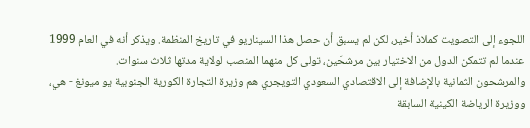اللجوء إلى التصويت كملاذ أخير، لكن لم يسبق أن حصل هذا السيناريو في تاريخ المنظمة. ويذكر أنه في العام 1999 عندما لم تتمكن الدول من الاختيار بين مرشحَين، تولى كل منهما المنصب لولاية مدتها ثلاث سنوات.
والمرشحون الثمانية بالإضافة إلى الاقتصادي السعودي التويجري هم وزيرة التجارة الكورية الجنوبية يو ميونغ - هي، ووزيرة الرياضة الكينية السابقة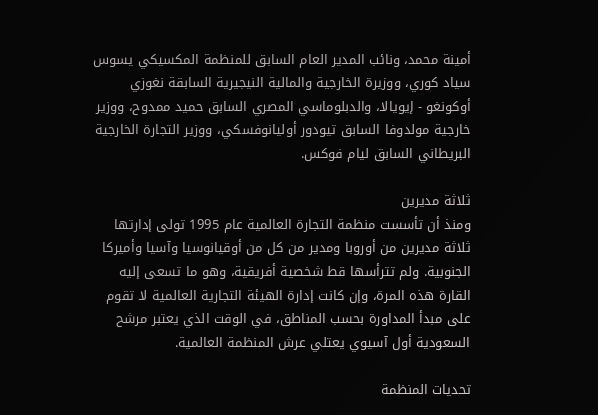أمينة محمد، ونائب المدير العام السابق للمنظمة المكسيكي يسوس سياد كوري، ووزيرة الخارجية والمالية النيجيرية السابقة نغوزي أوكونغو - إيويالا، والدبلوماسي المصري السابق حميد ممدوح، ووزير خارجية مولدوفا السابق تيودور أوليانوفسكي، ووزير التجارة الخارجية البريطاني السابق ليام فوكس.

ثلاثة مديرين
ومنذ أن تأسست منظمة التجارة العالمية عام 1995 تولى إدارتها ثلاثة مديرين من أوروبا ومدير من كل من أوقيانوسيا وآسيا وأميركا الجنوبية. ولم تترأسها قط شخصية أفريقية، وهو ما تسعى إليه القارة هذه المرة، وإن كانت إدارة الهيئة التجارية العالمية لا تقوم على مبدأ المداورة بحسب المناطق، في الوقت الذي يعتبر مرشح السعودية أول آسيوي يعتلي عرش المنظمة العالمية.

تحديات المنظمة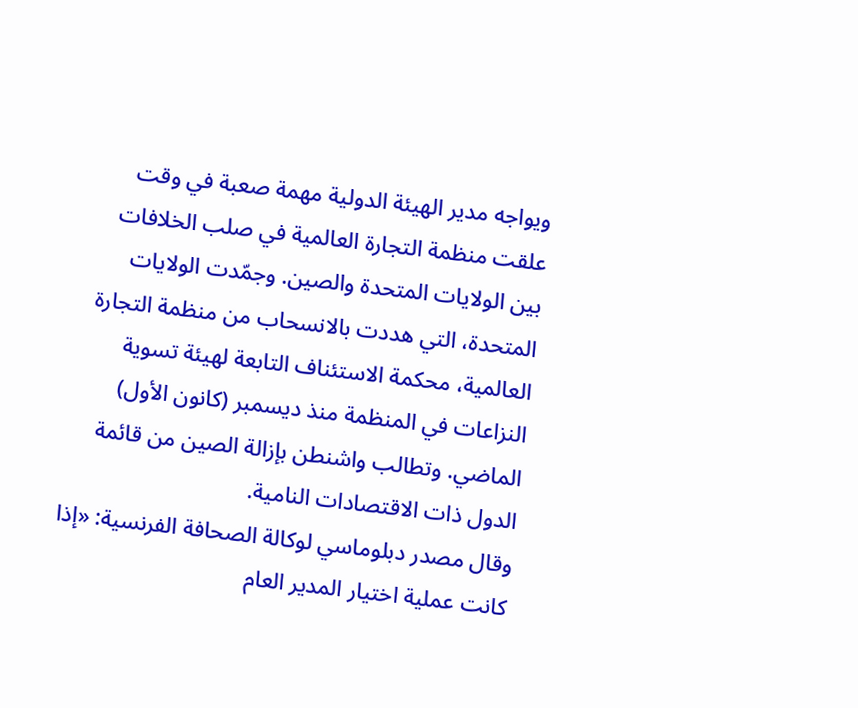ويواجه مدير الهيئة الدولية مهمة صعبة في وقت علقت منظمة التجارة العالمية في صلب الخلافات بين الولايات المتحدة والصين. وجمّدت الولايات المتحدة، التي هددت بالانسحاب من منظمة التجارة العالمية، محكمة الاستئناف التابعة لهيئة تسوية النزاعات في المنظمة منذ ديسمبر (كانون الأول) الماضي. وتطالب واشنطن بإزالة الصين من قائمة الدول ذات الاقتصادات النامية.
وقال مصدر دبلوماسي لوكالة الصحافة الفرنسية: «إذا كانت عملية اختيار المدير العام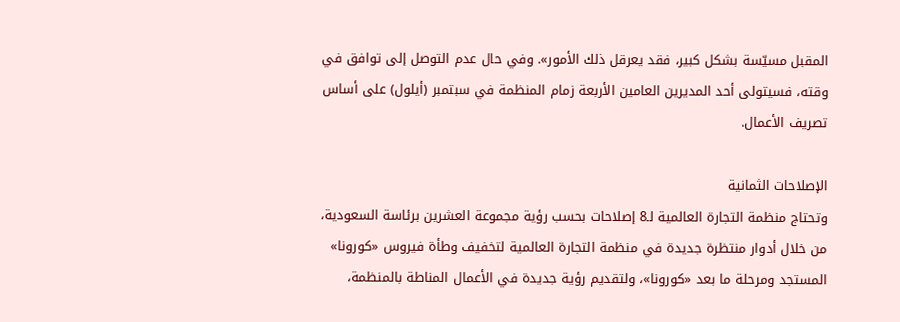المقبل مسيّسة بشكل كبير، فقد يعرقل ذلك الأمور». وفي حال عدم التوصل إلى توافق في وقته، فسيتولى أحد المديرين العامين الأربعة زمام المنظمة في سبتمبر (أيلول) على أساس تصريف الأعمال.

الإصلاحات الثمانية
وتحتاج منظمة التجارة العالمية لـ8 إصلاحات بحسب رؤية مجموعة العشرين برئاسة السعودية، من خلال أدوار منتظرة جديدة في منظمة التجارة العالمية لتخفيف وطأة فيروس «كورونا» المستجد ومرحلة ما بعد «كورونا»، ولتقديم رؤية جديدة في الأعمال المناطة بالمنظمة،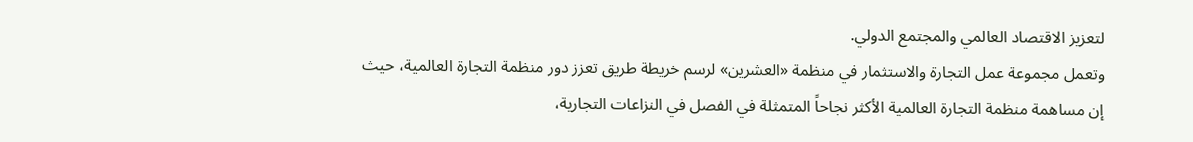لتعزيز الاقتصاد العالمي والمجتمع الدولي.
وتعمل مجموعة عمل التجارة والاستثمار في منظمة «العشرين» لرسم خريطة طريق تعزز دور منظمة التجارة العالمية، حيث إن مساهمة منظمة التجارة العالمية الأكثر نجاحاً المتمثلة في الفصل في النزاعات التجارية،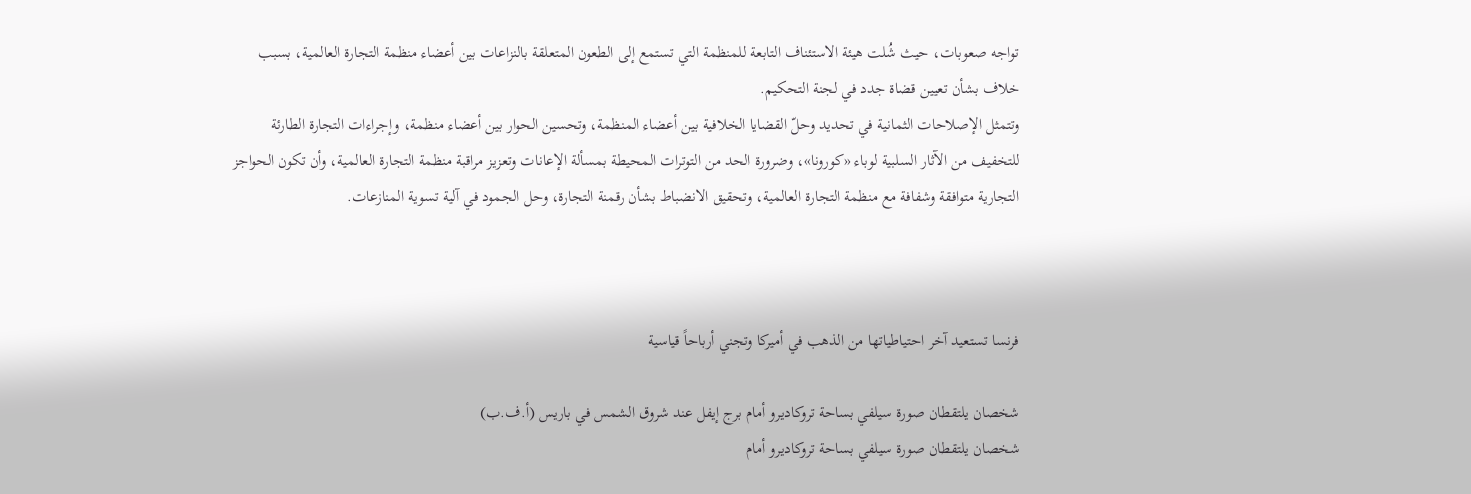تواجه صعوبات، حيث شُلت هيئة الاستئناف التابعة للمنظمة التي تستمع إلى الطعون المتعلقة بالنزاعات بين أعضاء منظمة التجارة العالمية، بسبب خلاف بشأن تعيين قضاة جدد في لجنة التحكيم.
وتتمثل الإصلاحات الثمانية في تحديد وحلّ القضايا الخلافية بين أعضاء المنظمة، وتحسين الحوار بين أعضاء منظمة، وإجراءات التجارة الطارئة للتخفيف من الآثار السلبية لوباء «كورونا»، وضرورة الحد من التوترات المحيطة بمسألة الإعانات وتعزيز مراقبة منظمة التجارة العالمية، وأن تكون الحواجز التجارية متوافقة وشفافة مع منظمة التجارة العالمية، وتحقيق الانضباط بشأن رقمنة التجارة، وحل الجمود في آلية تسوية المنازعات.



فرنسا تستعيد آخر احتياطياتها من الذهب في أميركا وتجني أرباحاً قياسية

شخصان يلتقطان صورة سيلفي بساحة تروكاديرو أمام برج إيفل عند شروق الشمس في باريس (أ.ف.ب)
شخصان يلتقطان صورة سيلفي بساحة تروكاديرو أمام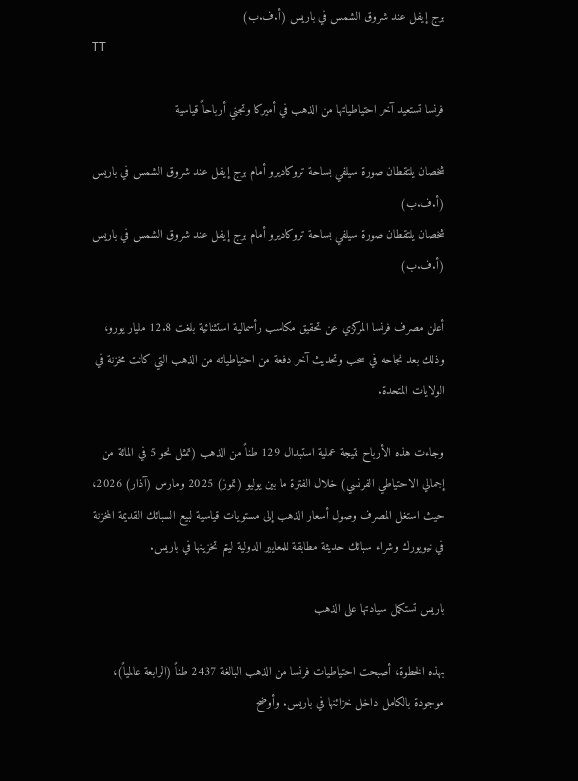برج إيفل عند شروق الشمس في باريس (أ.ف.ب)
TT

فرنسا تستعيد آخر احتياطياتها من الذهب في أميركا وتجني أرباحاً قياسية

شخصان يلتقطان صورة سيلفي بساحة تروكاديرو أمام برج إيفل عند شروق الشمس في باريس (أ.ف.ب)
شخصان يلتقطان صورة سيلفي بساحة تروكاديرو أمام برج إيفل عند شروق الشمس في باريس (أ.ف.ب)

أعلن مصرف فرنسا المركزي عن تحقيق مكاسب رأسمالية استثنائية بلغت 12.8 مليار يورو، وذلك بعد نجاحه في سحب وتحديث آخر دفعة من احتياطياته من الذهب التي كانت مخزنة في الولايات المتحدة.

وجاءت هذه الأرباح نتيجة عملية استبدال 129 طناً من الذهب (تمثل نحو 5 في المائة من إجمالي الاحتياطي الفرنسي) خلال الفترة ما بين يوليو (تموز) 2025 ومارس (آذار) 2026، حيث استغل المصرف وصول أسعار الذهب إلى مستويات قياسية لبيع السبائك القديمة المخزنة في نيويورك وشراء سبائك حديثة مطابقة للمعايير الدولية ليتم تخزينها في باريس.

باريس تستكمل سيادتها على الذهب

بهذه الخطوة، أصبحت احتياطيات فرنسا من الذهب البالغة 2437 طناً (الرابعة عالمياً)، موجودة بالكامل داخل خزائنها في باريس. وأوضح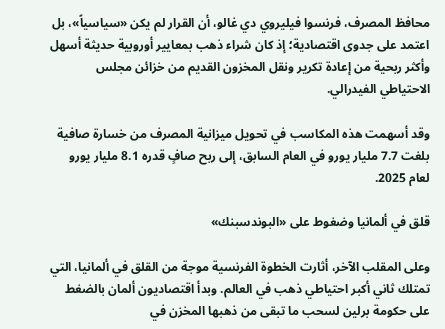محافظ المصرف، فرنسوا فيليروي دي غالو، أن القرار لم يكن «سياسياً»، بل اعتمد على جدوى اقتصادية؛ إذ كان شراء ذهب بمعايير أوروبية حديثة أسهل وأكثر ربحية من إعادة تكرير ونقل المخزون القديم من خزائن مجلس الاحتياطي الفيدرالي.

وقد أسهمت هذه المكاسب في تحويل ميزانية المصرف من خسارة صافية بلغت 7.7 مليار يورو في العام السابق، إلى ربح صافٍ قدره 8.1 مليار يورو لعام 2025.

قلق في ألمانيا وضغوط على «البوندسبنك»

وعلى المقلب الآخر، أثارت الخطوة الفرنسية موجة من القلق في ألمانيا، التي تمتلك ثاني أكبر احتياطي ذهب في العالم. وبدأ اقتصاديون ألمان بالضغط على حكومة برلين لسحب ما تبقى من ذهبها المخزن في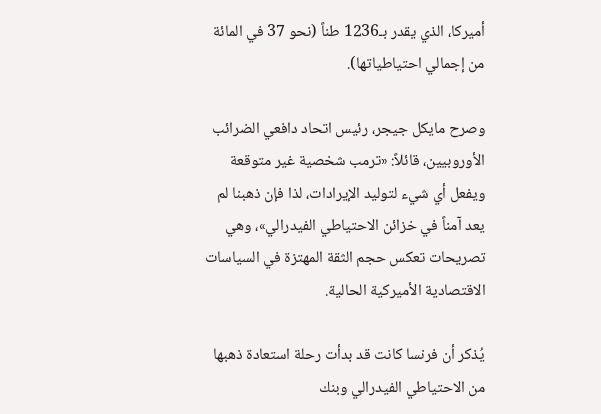أميركا، الذي يقدر بـ1236 طناً (نحو 37 في المائة من إجمالي احتياطياتها).

وصرح مايكل جيجر، رئيس اتحاد دافعي الضرائب الأوروبيين، قائلاً: «ترمب شخصية غير متوقعة ويفعل أي شيء لتوليد الإيرادات، لذا فإن ذهبنا لم يعد آمناً في خزائن الاحتياطي الفيدرالي»، وهي تصريحات تعكس حجم الثقة المهتزة في السياسات الاقتصادية الأميركية الحالية.

يُذكر أن فرنسا كانت قد بدأت رحلة استعادة ذهبها من الاحتياطي الفيدرالي وبنك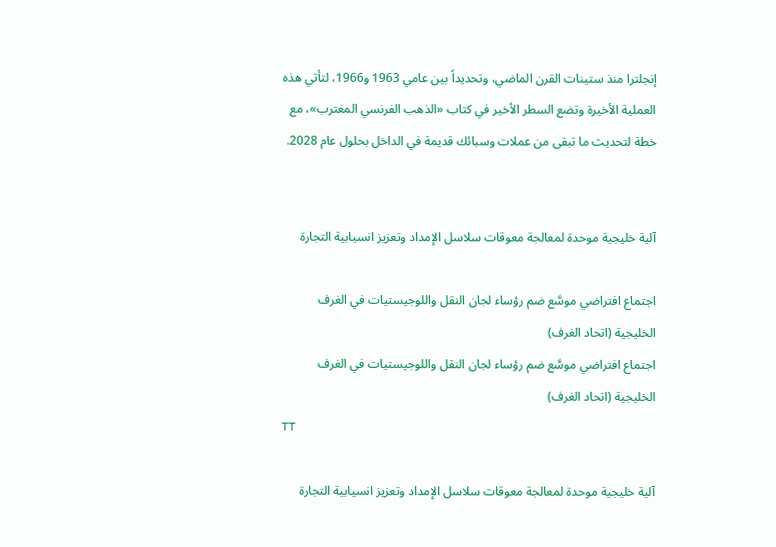إنجلترا منذ ستينات القرن الماضي، وتحديداً بين عامي 1963 و1966، لتأتي هذه العملية الأخيرة وتضع السطر الأخير في كتاب «الذهب الفرنسي المغترب»، مع خطة لتحديث ما تبقى من عملات وسبائك قديمة في الداخل بحلول عام 2028.


آلية خليجية موحدة لمعالجة معوقات سلاسل الإمداد وتعزيز انسيابية التجارة

اجتماع افتراضي موسَّع ضم رؤساء لجان النقل واللوجيستيات في الغرف الخليجية (اتحاد الغرف)
اجتماع افتراضي موسَّع ضم رؤساء لجان النقل واللوجيستيات في الغرف الخليجية (اتحاد الغرف)
TT

آلية خليجية موحدة لمعالجة معوقات سلاسل الإمداد وتعزيز انسيابية التجارة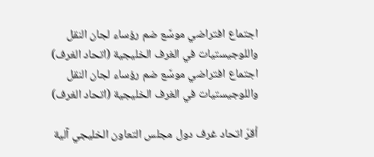اجتماع افتراضي موسَّع ضم رؤساء لجان النقل واللوجيستيات في الغرف الخليجية (اتحاد الغرف)
اجتماع افتراضي موسَّع ضم رؤساء لجان النقل واللوجيستيات في الغرف الخليجية (اتحاد الغرف)

أقرّ اتحاد غرف دول مجلس التعاون الخليجي آلية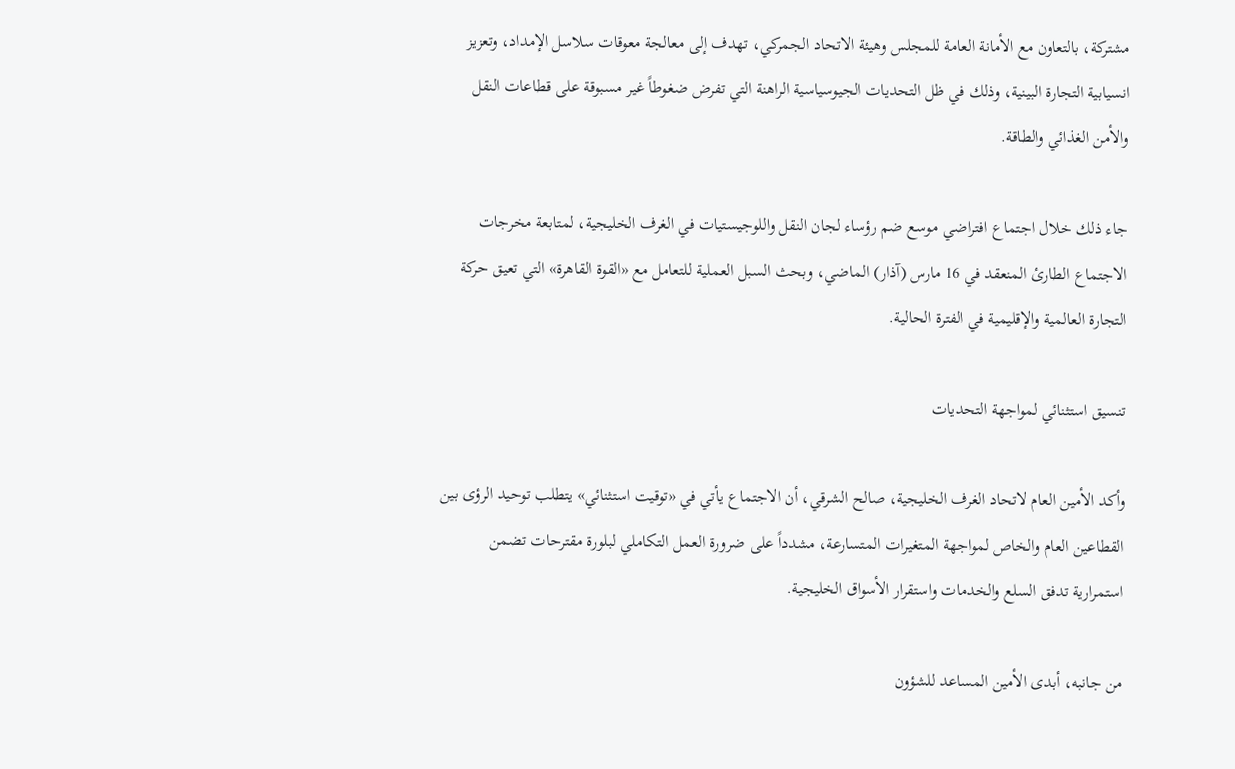مشتركة، بالتعاون مع الأمانة العامة للمجلس وهيئة الاتحاد الجمركي، تهدف إلى معالجة معوقات سلاسل الإمداد، وتعزيز انسيابية التجارة البينية، وذلك في ظل التحديات الجيوسياسية الراهنة التي تفرض ضغوطاً غير مسبوقة على قطاعات النقل والأمن الغذائي والطاقة.

جاء ذلك خلال اجتماع افتراضي موسع ضم رؤساء لجان النقل واللوجيستيات في الغرف الخليجية، لمتابعة مخرجات الاجتماع الطارئ المنعقد في 16 مارس (آذار) الماضي، وبحث السبل العملية للتعامل مع «القوة القاهرة» التي تعيق حركة التجارة العالمية والإقليمية في الفترة الحالية.

تنسيق استثنائي لمواجهة التحديات

وأكد الأمين العام لاتحاد الغرف الخليجية، صالح الشرقي، أن الاجتماع يأتي في «توقيت استثنائي» يتطلب توحيد الرؤى بين القطاعين العام والخاص لمواجهة المتغيرات المتسارعة، مشدداً على ضرورة العمل التكاملي لبلورة مقترحات تضمن استمرارية تدفق السلع والخدمات واستقرار الأسواق الخليجية.

من جانبه، أبدى الأمين المساعد للشؤون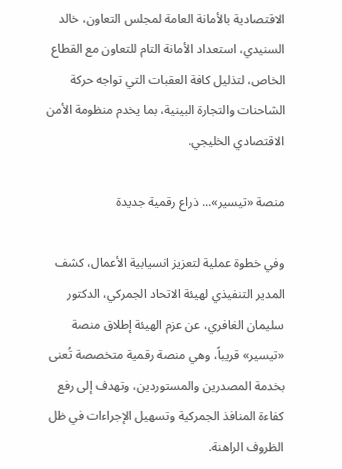الاقتصادية بالأمانة العامة لمجلس التعاون، خالد السنيدي، استعداد الأمانة التام للتعاون مع القطاع الخاص، لتذليل كافة العقبات التي تواجه حركة الشاحنات والتجارة البينية، بما يخدم منظومة الأمن الاقتصادي الخليجي.

منصة «تيسير»... ذراع رقمية جديدة

وفي خطوة عملية لتعزيز انسيابية الأعمال، كشف المدير التنفيذي لهيئة الاتحاد الجمركي، الدكتور سليمان الغافري، عن عزم الهيئة إطلاق منصة «تيسير» قريباً، وهي منصة رقمية متخصصة تُعنى بخدمة المصدرين والمستوردين، وتهدف إلى رفع كفاءة المنافذ الجمركية وتسهيل الإجراءات في ظل الظروف الراهنة.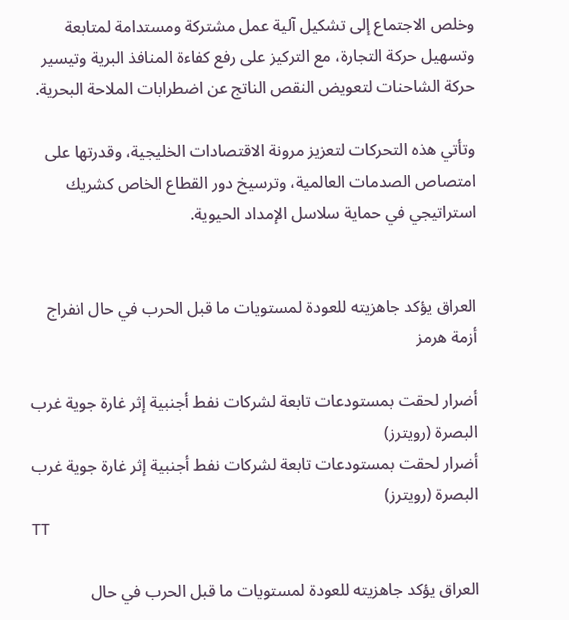وخلص الاجتماع إلى تشكيل آلية عمل مشتركة ومستدامة لمتابعة وتسهيل حركة التجارة، مع التركيز على رفع كفاءة المنافذ البرية وتيسير حركة الشاحنات لتعويض النقص الناتج عن اضطرابات الملاحة البحرية.

وتأتي هذه التحركات لتعزيز مرونة الاقتصادات الخليجية، وقدرتها على امتصاص الصدمات العالمية، وترسيخ دور القطاع الخاص كشريك استراتيجي في حماية سلاسل الإمداد الحيوية.


العراق يؤكد جاهزيته للعودة لمستويات ما قبل الحرب في حال انفراج أزمة هرمز

أضرار لحقت بمستودعات تابعة لشركات نفط أجنبية إثر غارة جوية غرب البصرة (رويترز)
أضرار لحقت بمستودعات تابعة لشركات نفط أجنبية إثر غارة جوية غرب البصرة (رويترز)
TT

العراق يؤكد جاهزيته للعودة لمستويات ما قبل الحرب في حال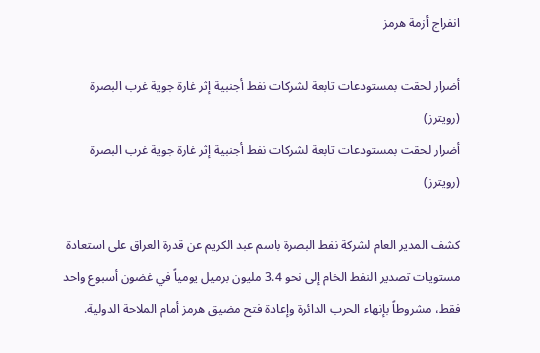انفراج أزمة هرمز

أضرار لحقت بمستودعات تابعة لشركات نفط أجنبية إثر غارة جوية غرب البصرة (رويترز)
أضرار لحقت بمستودعات تابعة لشركات نفط أجنبية إثر غارة جوية غرب البصرة (رويترز)

كشف المدير العام لشركة نفط البصرة باسم عبد الكريم عن قدرة العراق على استعادة مستويات تصدير النفط الخام إلى نحو 3.4 مليون برميل يومياً في غضون أسبوع واحد فقط، مشروطاً بإنهاء الحرب الدائرة وإعادة فتح مضيق هرمز أمام الملاحة الدولية.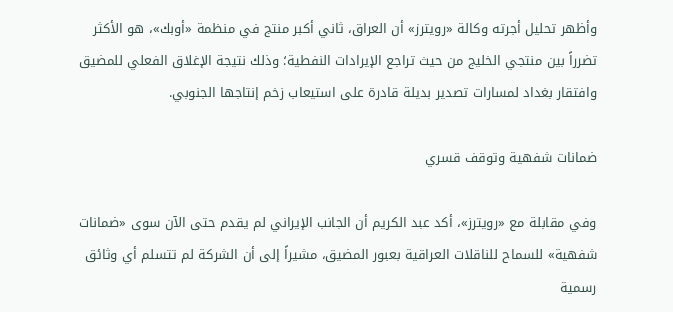وأظهر تحليل أجرته وكالة «رويترز» أن العراق، ثاني أكبر منتج في منظمة «أوبك»، هو الأكثر تضرراً بين منتجي الخليج من حيث تراجع الإيرادات النفطية؛ وذلك نتيجة الإغلاق الفعلي للمضيق وافتقار بغداد لمسارات تصدير بديلة قادرة على استيعاب زخم إنتاجها الجنوبي.

ضمانات شفهية وتوقف قسري

وفي مقابلة مع «رويترز»، أكد عبد الكريم أن الجانب الإيراني لم يقدم حتى الآن سوى «ضمانات شفهية» للسماح للناقلات العراقية بعبور المضيق، مشيراً إلى أن الشركة لم تتسلم أي وثائق رسمية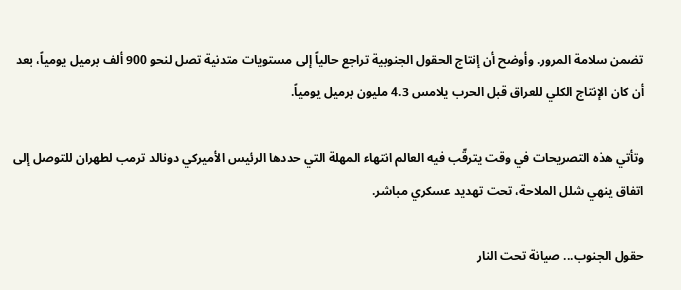تضمن سلامة المرور. وأوضح أن إنتاج الحقول الجنوبية تراجع حالياً إلى مستويات متدنية تصل لنحو 900 ألف برميل يومياً، بعد أن كان الإنتاج الكلي للعراق قبل الحرب يلامس 4.3 مليون برميل يومياً.

وتأتي هذه التصريحات في وقت يترقّب فيه العالم انتهاء المهلة التي حددها الرئيس الأميركي دونالد ترمب لطهران للتوصل إلى اتفاق ينهي شلل الملاحة، تحت تهديد عسكري مباشر.

حقول الجنوب... صيانة تحت النار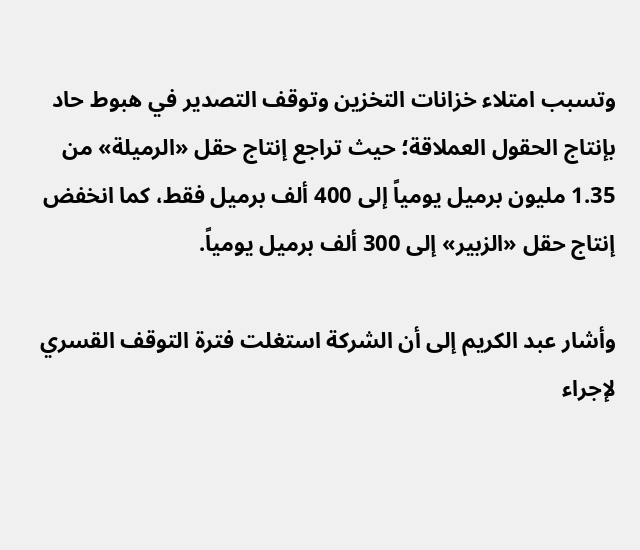وتسبب امتلاء خزانات التخزين وتوقف التصدير في هبوط حاد بإنتاج الحقول العملاقة؛ حيث تراجع إنتاج حقل «الرميلة» من 1.35 مليون برميل يومياً إلى 400 ألف برميل فقط، كما انخفض إنتاج حقل «الزبير» إلى 300 ألف برميل يومياً.

وأشار عبد الكريم إلى أن الشركة استغلت فترة التوقف القسري لإجراء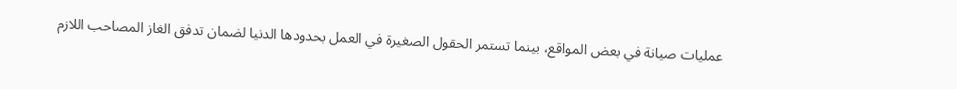عمليات صيانة في بعض المواقع، بينما تستمر الحقول الصغيرة في العمل بحدودها الدنيا لضمان تدفق الغاز المصاحب اللازم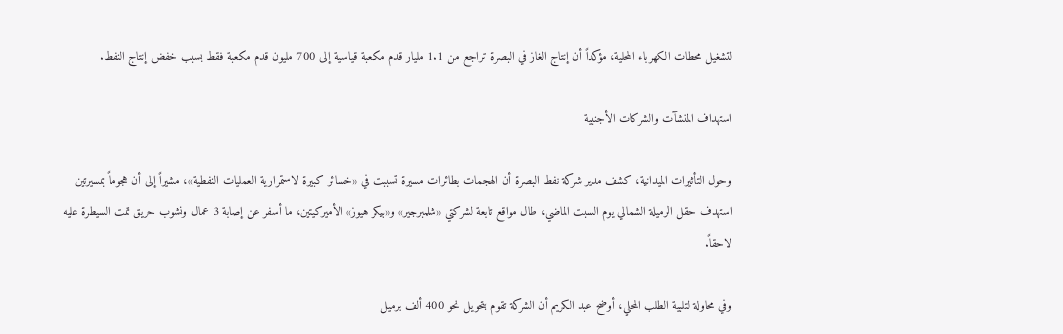لتشغيل محطات الكهرباء المحلية، مؤكداً أن إنتاج الغاز في البصرة تراجع من 1.1 مليار قدم مكعبة قياسية إلى 700 مليون قدم مكعبة فقط بسبب خفض إنتاج النفط.

استهداف المنشآت والشركات الأجنبية

وحول التأثيرات الميدانية، كشف مدير شركة نفط البصرة أن الهجمات بطائرات مسيرة تسببت في «خسائر كبيرة لاستمرارية العمليات النفطية»، مشيراً إلى أن هجوماً بمسيرتين استهدف حقل الرميلة الشمالي يوم السبت الماضي، طال مواقع تابعة لشركتي «شلمبرجير» و«بيكر هيوز» الأميركيتين، ما أسفر عن إصابة 3 عمال ونشوب حريق تمت السيطرة عليه لاحقاً.

وفي محاولة لتلبية الطلب المحلي، أوضح عبد الكريم أن الشركة تقوم بتحويل نحو 400 ألف برميل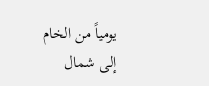يومياً من الخام إلى شمال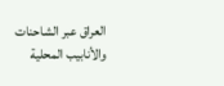العراق عبر الشاحنات والأنابيب المحلية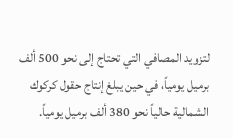لتزويد المصافي التي تحتاج إلى نحو 500 ألف برميل يومياً، في حين يبلغ إنتاج حقول كركوك الشمالية حالياً نحو 380 ألف برميل يومياً.